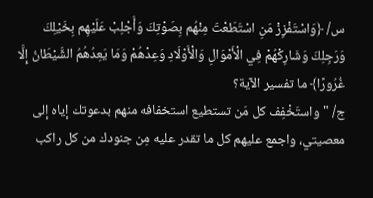س/ ﴿وَاسْتَفْزِزْ مَنِ اسْتَطَعْتَ مِنْهُم بِصَوْتِكَ وَأَجْلِبْ عَلَيْهِم بِخَيْلِكَ وَرَجِلِكَ وَشَارِكْهُمْ فِي الْأَمْوَالِ وَالْأَوْلَادِ وَعِدْهُمْ وَمَا يَعِدُهُمُ الشَّيْطَانُ إِلَّا غُرُورًا﴾ ما تفسير الآية؟
ج/ "واستَخْفِف كل مَن تستطيع استخفافه منهم بدعوتك إياه إلى معصيتي، واجمع عليهم كل ما تقدر عليه مِن جنودك من كل راكب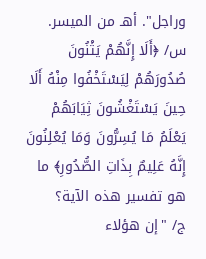وراجل". أهـ من الميسر.
س/ ﴿أَلَا إِنَّهُمْ يَثْنُونَ صُدُورَهُمْ لِيَسْتَخْفُوا مِنْهُ أَلَا حِينَ يَسْتَغْشُونَ ثِيَابَهُمْ يَعْلَمُ مَا يُسِرُّونَ وَمَا يُعْلِنُونَ إِنَّهُ عَلِيمٌ بِذَاتِ الصُّدُورِ﴾ ما هو تفسير هذه الآية؟
ج/ "إن هؤلاء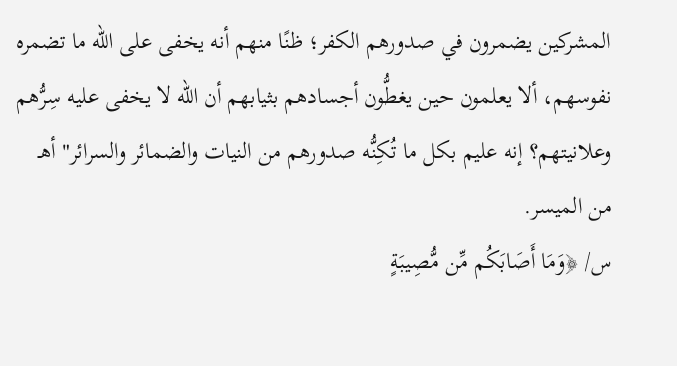المشركين يضمرون في صدورهم الكفر؛ ظنًا منهم أنه يخفى على الله ما تضمره نفوسهم، ألا يعلمون حين يغطُّون أجسادهم بثيابهم أن الله لا يخفى عليه سِرُّهم وعلانيتهم؟ إنه عليم بكل ما تُكِنُّه صدورهم من النيات والضمائر والسرائر" أهـ من الميسر.
س/ ﴿وَمَا أَصَابَكُم مِّن مُّصِيبَةٍ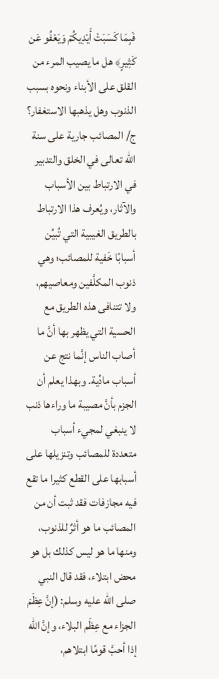فَبِمَا كَسَبَتْ أَيْدِيكُمْ وَيَعْفُو عَن كَثِيرٍ﴾ هل ما يصيب المرء من القلق على الأبناء ونحوه بسبب الذنوب وهل يذهبها الاستغفار؟
ج/ المصائب جارية على سنة الله تعالى في الخلق والتدبير في الارتباط بين الأسباب والآثار، ويُعرف هذا الارتباط بالطريق الغيبية التي تُبيِّن أسبابًا خَفية للمصائب؛ وهي ذنوب المكلَّفين ومعاصيهم، ولا تتنافى هذه الطريق مع الحسية التي يظهر بها أنَّ ما أصاب الناس إنَّما نتج عن أسباب مادِّية. وبهذا يعلم أن الجزم بأنَّ مصيبة ما وراءها ذنب لا ينبغي لمجيء أسباب متعددة للمصائب وتنزيلها على أسبابها على القطع كثيرا ما تقع فيه مجازفات فقد ثبت أن من المصائب ما هو أثرٌ للذنوب، ومنها ما هو ليس كذلك بل هو محض ابتلاء، فقد قال النبي صلى الله عليه وسلم: (إنَّ عِظَمَ الجزاء مع عِظَم البلاء، وإنَّ الله إذا أحبَّ قومًا ابتلاهم،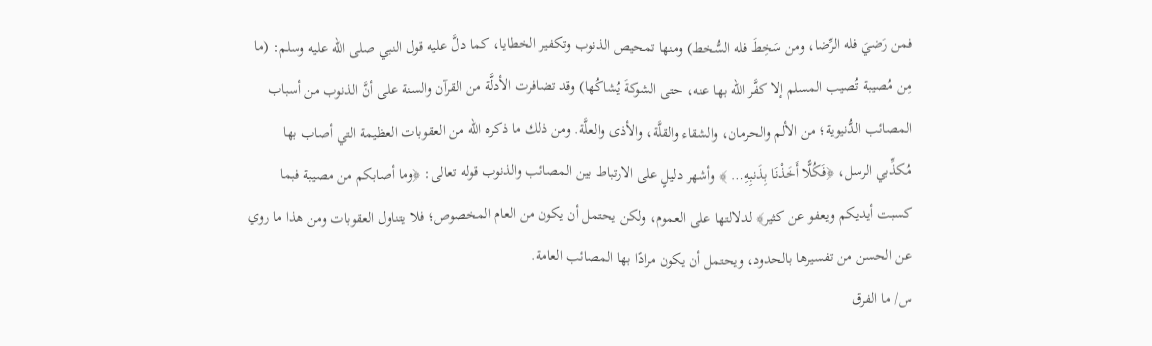فمن رَضيَ فله الرِّضا، ومن سَخِطَ فله السُّخط) ومنها تمحيص الذنوب وتكفير الخطايا، كما دلَّ عليه قول النبي صلى الله عليه وسلم: (ما مِن مُصيبة تُصيب المسلم إلا كفَّر الله بها عنه، حتى الشوكةَ يُشاكُها) وقد تضافرت الأدلَّة من القرآن والسنة على أنَّ الذنوب من أسباب المصائب الدُّنيوية؛ من الألم والحرمان، والشقاء والقلَّة، والأذى والعلَّة. ومن ذلك ما ذكره الله من العقوبات العظيمة التي أصاب بها مُكذِّبي الرسل، ﴿فَكُلًّا أَخَذْنَا بِذَنبِهِ… ﴾ وأشهر دليلٍ على الارتباط بين المصائب والذنوب قوله تعالى: ﴿وما أصابكم من مصيبة فبما كسبت أيديكم ويعفو عن كثير﴾ لدلالتها على العموم، ولكن يحتمل أن يكون من العام المخصوص؛ فلا يتناول العقوبات ومن هذا ما روي عن الحسن من تفسيرها بالحدود، ويحتمل أن يكون مرادًا بها المصائب العامة.
س/ ما الفرق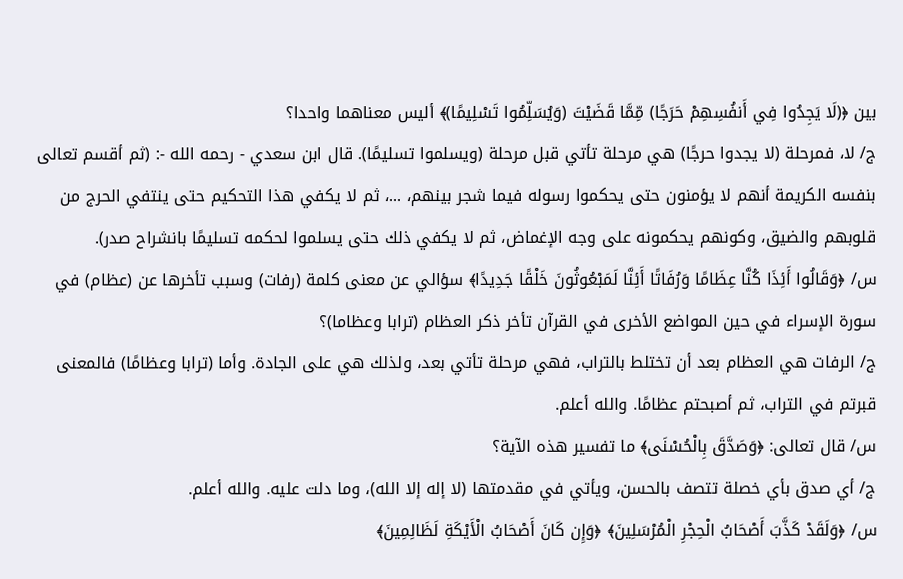بين ﴿(لَا يَجِدُوا فِي أَنفُسِهِمْ حَرَجًا) مِّمَّا قَضَيْتَ (وَيُسَلِّمُوا تَسْلِيمًا)﴾ أليس معناهما واحدا؟
ج/ لا، فمرحلة (لا يجدوا حرجًا) هي مرحلة تأتي قبل مرحلة (ويسلموا تسليمًا). قال ابن سعدي - رحمه الله -: (ثم أقسم تعالى بنفسه الكريمة أنهم لا يؤمنون حتى يحكموا رسوله فيما شجر بينهم، ...، ثم لا يكفي هذا التحكيم حتى ينتفي الحرج من قلوبهم والضيق، وكونهم يحكمونه على وجه الإغماض، ثم لا يكفي ذلك حتى يسلموا لحكمه تسليمًا بانشراح صدر).
س/ ﴿وَقَالُوا أَئِذَا كُنَّا عِظَامًا وَرُفَاتًا أَئِنَّا لَمَبْعُوثُونَ خَلْقًا جَدِيدًا﴾ سؤالي عن معنى كلمة (رفات) وسبب تأخرها عن (عظام) في سورة الإسراء في حين المواضع الأخرى في القرآن تأخر ذكر العظام (ترابا وعظاما)؟
ج/ الرفات هي العظام بعد أن تختلط بالتراب، فهي مرحلة تأتي بعد، ولذلك هي على الجادة. وأما (ترابا وعظامًا) فالمعنى قبرتم في التراب، ثم أصبحتم عظامًا. والله أعلم.
س/ قال تعالى: ﴿وَصَدَّقَ بِالْحُسْنَى﴾ ما تفسير هذه الآية؟
ج/ أي صدق بأي خصلة تتصف بالحسن، ويأتي في مقدمتها (لا إله إلا الله)، وما دلت عليه. والله أعلم.
س/ ﴿وَلَقَدْ كَذَّبَ أَصْحَابُ الْحِجْرِ الْمُرْسَلِينَ﴾ ﴿وَإِن كَانَ أَصْحَابُ الْأَيْكَةِ لَظَالِمِينَ﴾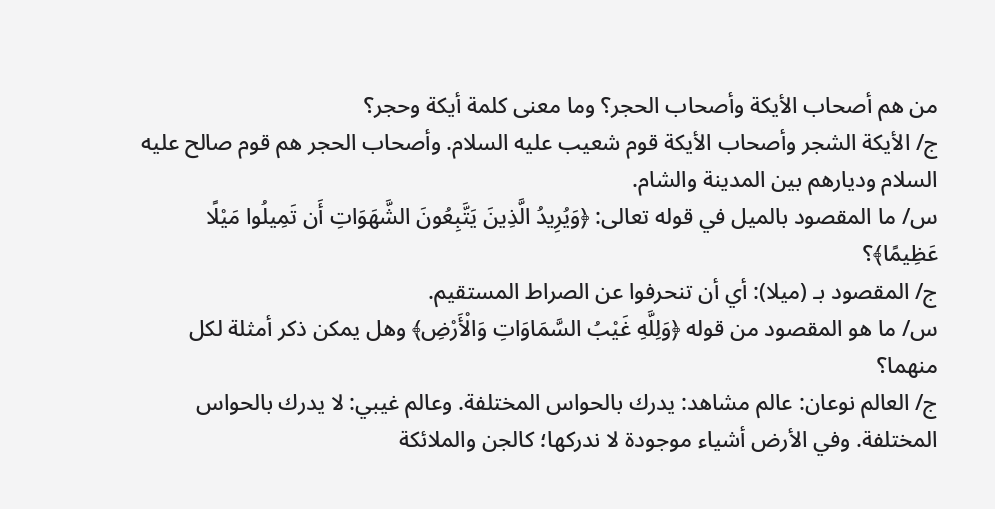من هم أصحاب الأيكة وأصحاب الحجر؟ وما معنى كلمة أيكة وحجر؟
ج/ الأيكة الشجر وأصحاب الأيكة قوم شعيب عليه السلام. وأصحاب الحجر هم قوم صالح عليه السلام وديارهم بين المدينة والشام.
س/ ما المقصود بالميل في قوله تعالى: ﴿وَيُرِيدُ الَّذِينَ يَتَّبِعُونَ الشَّهَوَاتِ أَن تَمِيلُوا مَيْلًا عَظِيمًا﴾؟
ج/ المقصود بـ (ميلا): أي أن تنحرفوا عن الصراط المستقيم.
س/ ما هو المقصود من قوله ﴿وَلِلَّهِ غَيْبُ السَّمَاوَاتِ وَالْأَرْضِ﴾ وهل يمكن ذكر أمثلة لكل منهما؟
ج/ العالم نوعان: عالم مشاهد: يدرك بالحواس المختلفة. وعالم غيبي: لا يدرك بالحواس المختلفة. وفي الأرض أشياء موجودة لا ندركها؛ كالجن والملائكة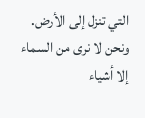التي تنزل إلى الأرض. ونحن لا نرى من السماء إلا أشياء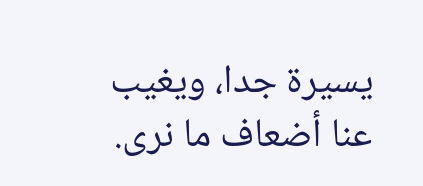يسيرة جدا، ويغيب عنا أضعاف ما نرى.